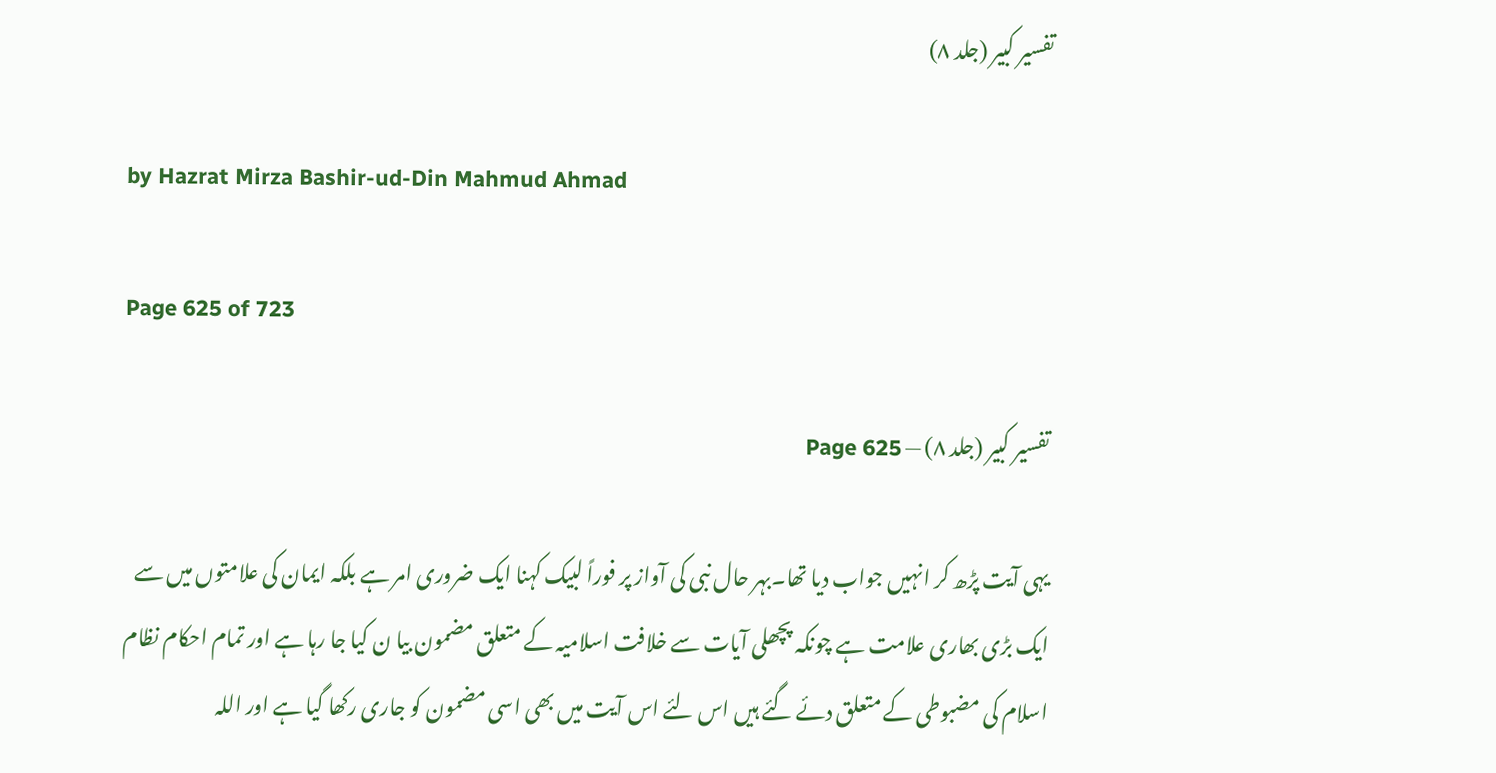تفسیر کبیر (جلد ۸)

by Hazrat Mirza Bashir-ud-Din Mahmud Ahmad

Page 625 of 723

تفسیر کبیر (جلد ۸) — Page 625

یہی آیت پڑھ کر انہیں جواب دیا تھا۔بہر حال نبی کی آواز پر فوراً لبیک کہنا ایک ضروری امر ہے بلکہ ایمان کی علامتوں میں سے ایک بڑی بھاری علامت ہے چونکہ پچھلی آیات سے خلافت اسلامیہ کے متعلق مضمون بیا ن کیا جا رہا ہے اور تمام احکام نظام اسلام کی مضبوطی کے متعلق دئے گئے ہیں اس لئے اس آیت میں بھی اسی مضمون کو جاری رکھا گیا ہے اور اللہ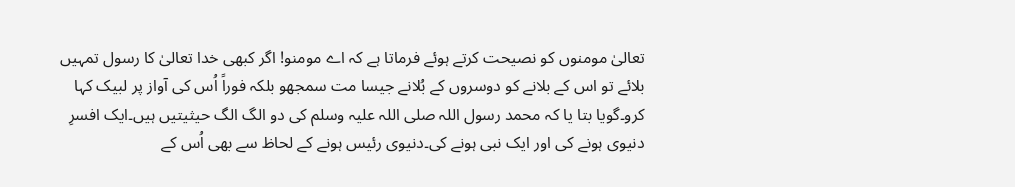تعالیٰ مومنوں کو نصیحت کرتے ہوئے فرماتا ہے کہ اے مومنو! اگر کبھی خدا تعالیٰ کا رسول تمہیں بلائے تو اس کے بلانے کو دوسروں کے بُلانے جیسا مت سمجھو بلکہ فوراً اُس کی آواز پر لبیک کہا کرو۔گویا بتا یا کہ محمد رسول اللہ صلی اللہ علیہ وسلم کی دو الگ الگ حیثیتیں ہیں۔ایک افسرِ دنیوی ہونے کی اور ایک نبی ہونے کی۔دنیوی رئیس ہونے کے لحاظ سے بھی اُس کے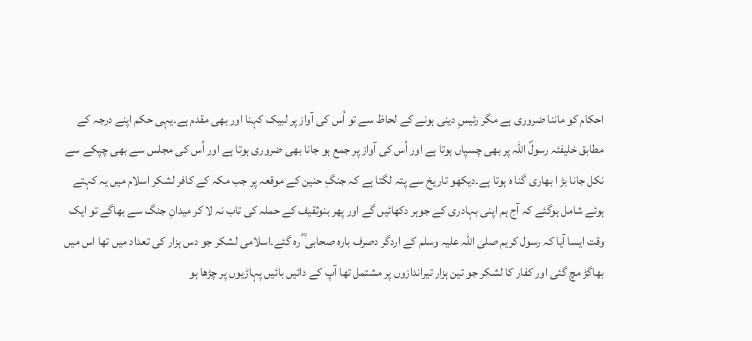احکام کو ماننا ضروری ہے مگر رئیسِ دینی ہونے کے لحاظ سے تو اُس کی آواز پر لبیک کہنا اور بھی مقدم ہے۔یہی حکم اپنے درجہ کے مطابق خلیفئہ رسولؐ اللہ پر بھی چسپاں ہوتا ہے اور اُس کی آواز پر جمع ہو جانا بھی ضروری ہوتا ہے اور اُس کی مجلس سے بھی چپکے سے نکل جانا بڑ ا بھاری گنا ہ ہوتا ہے۔دیکھو تاریخ سے پتہ لگتا ہے کہ جنگِ حنین کے موقعہ پر جب مکہ کے کافر لشکر اسلام میں یہ کہتے ہوئے شامل ہوگئے کہ آج ہم اپنی بہادری کے جوہر دکھائیں گے اور پھر بنوثقیف کے حملہ کی تاب نہ لا کر میدانِ جنگ سے بھاگے تو ایک وقت ایسا آیا کہ رسول کریم صلی اللہ علیہ وسلم کے اردگر دصرف بارہ صحابی ؓ رہ گئے۔اسلامی لشکر جو دس ہزار کی تعداد میں تھا اس میں بھاگڑ مچ گئی اور کفار کا لشکر جو تین ہزار تیراندازوں پر مشتمل تھا آپ کے دائیں بائیں پہاڑیوں پر چڑھا ہو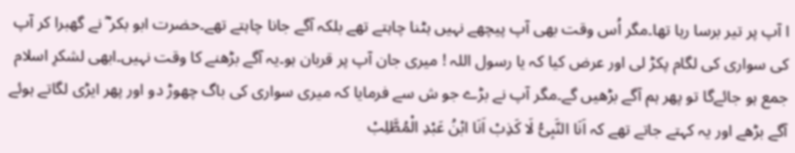ا آپ پر تیر برسا رہا تھا۔مگر اُس وقت بھی آپ پیچھے نہیں ہٹنا چاہتے تھے بلکہ آگے جانا چاہتے تھے۔حضرت ابو بکر ؓ نے گھبرا کر آپ کی سواری کی لگام پکڑ لی اور عرض کیا کہ یا رسول اللہ ! میری جان آپ پر قربان ہو۔یہ آگے بڑھنے کا وقت نہیں۔ابھی لشکرِ اسلام جمع ہو جائےگا تو پھر ہم آگے بڑھیں گے۔مگر آپ نے بڑے جو ش سے فرمایا کہ میری سواری کی باگ چھوڑ دو اور پھر ایڑی لگاتے ہوئے آگے بڑھے اور یہ کہتے جاتے تھے کہ اَنَا النَّبِیُّ لَا کَذِبْ اَنَا ابْنُ عَبْدِ الْمُطَّلِبْ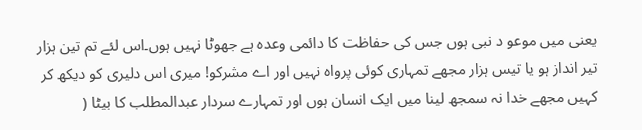یعنی میں موعو د نبی ہوں جس کی حفاظت کا دائمی وعدہ ہے جھوٹا نہیں ہوں۔اس لئے تم تین ہزار تیر انداز ہو یا تیس ہزار مجھے تمہاری کوئی پرواہ نہیں اور اے مشرکو! میری اس دلیری کو دیکھ کر کہیں مجھے خدا نہ سمجھ لینا میں ایک انسان ہوں اور تمہارے سردار عبدالمطلب کا بیٹا (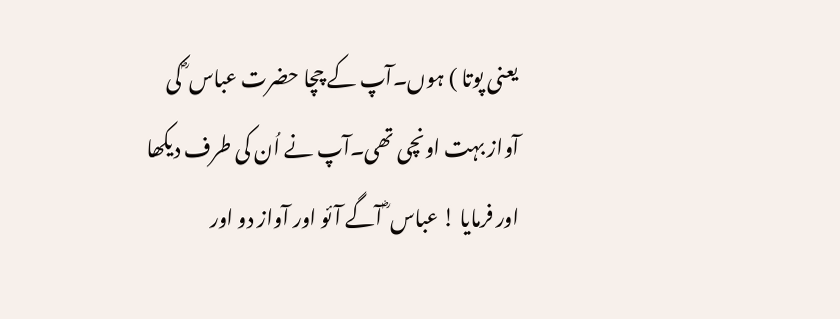یعنی پوتا ) ہوں۔آپ کے چچا حضرت عباس ؓ کی آواز بہت اونچی تھی۔آپ نے اُن کی طرف دیکھا اور فرمایا ! عباس ؓ آگے آئو اور آواز دو اور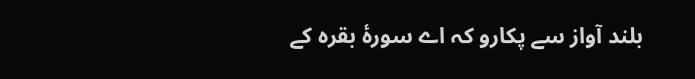بلند آواز سے پکارو کہ اے سورۂ بقرہ کے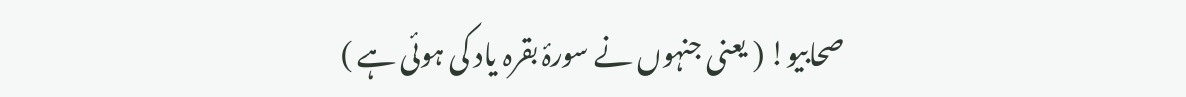صحابیو! ( یعنی جنہوں نے سورۂ بقرہ یاد کی ہوئی ہے )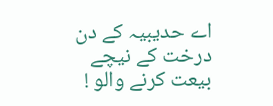اے حدیبیہ کے دن درخت کے نیچے بیعت کرنے والو !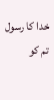خدا کا رسول تم کو